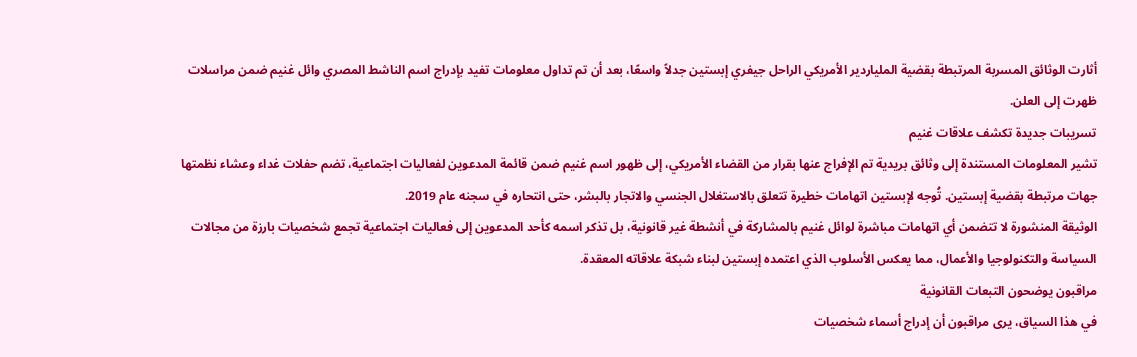أثارت الوثائق المسربة المرتبطة بقضية الملياردير الأمريكي الراحل جيفري إبستين جدلاً واسعًا، بعد أن تم تداول معلومات تفيد بإدراج اسم الناشط المصري وائل غنيم ضمن مراسلات ظهرت إلى العلن.
تسريبات جديدة تكشف علاقات غنيم
تشير المعلومات المستندة إلى وثائق بريدية تم الإفراج عنها بقرار من القضاء الأمريكي، إلى ظهور اسم غنيم ضمن قائمة المدعوين لفعاليات اجتماعية، تضم حفلات غداء وعشاء نظمتها جهات مرتبطة بقضية إبستين. تُوجه لإبستين اتهامات خطيرة تتعلق بالاستغلال الجنسي والاتجار بالبشر، حتى انتحاره في سجنه عام 2019.
الوثيقة المنشورة لا تتضمن أي اتهامات مباشرة لوائل غنيم بالمشاركة في أنشطة غير قانونية، بل تذكر اسمه كأحد المدعوين إلى فعاليات اجتماعية تجمع شخصيات بارزة من مجالات السياسة والتكنولوجيا والأعمال، مما يعكس الأسلوب الذي اعتمده إبستين لبناء شبكة علاقاته المعقدة.
مراقبون يوضحون التبعات القانونية
في هذا السياق، يرى مراقبون أن إدراج أسماء شخصيات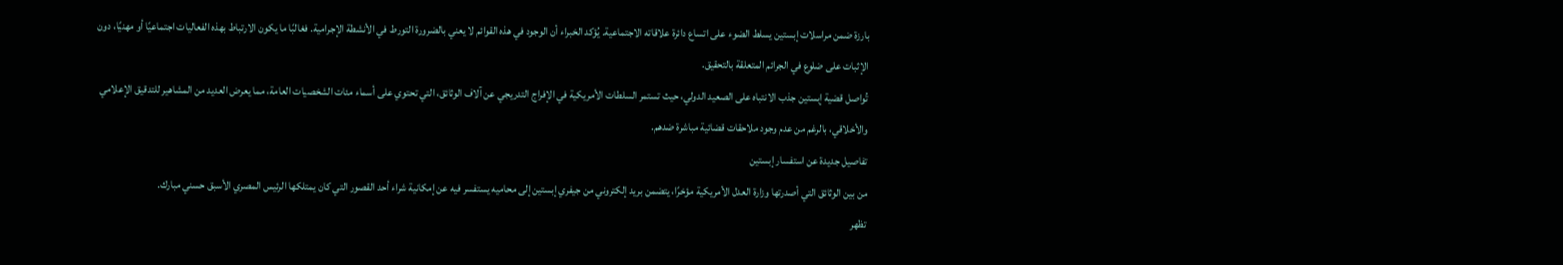بارزة ضمن مراسلات إبستين يسلط الضوء على اتساع دائرة علاقاته الاجتماعية. يُؤكد الخبراء أن الوجود في هذه القوائم لا يعني بالضرورة التورط في الأنشطة الإجرامية. فغالبًا ما يكون الارتباط بهذه الفعاليات اجتماعيًا أو مهنيًا، دون الإثبات على ضلوع في الجرائم المتعلقة بالتحقيق.
تُواصل قضية إبستين جذب الانتباه على الصعيد الدولي، حيث تستمر السلطات الأمريكية في الإفراج التدريجي عن آلاف الوثائق، التي تحتوي على أسماء مئات الشخصيات العامة، مما يعرض العديد من المشاهير للتدقيق الإعلامي والأخلاقي، بالرغم من عدم وجود ملاحقات قضائية مباشرة ضدهم.
تفاصيل جديدة عن استفسار إبستين
من بين الوثائق التي أصدرتها وزارة العدل الأمريكية مؤخرًا، يتضمن بريد إلكتروني من جيفري إبستين إلى محاميه يستفسر فيه عن إمكانية شراء أحد القصور التي كان يمتلكها الرئيس المصري الأسبق حسني مبارك.
تظهر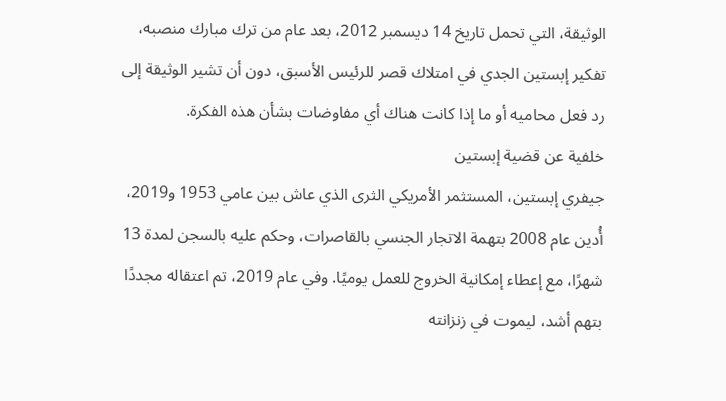الوثيقة، التي تحمل تاريخ 14 ديسمبر 2012، بعد عام من ترك مبارك منصبه، تفكير إبستين الجدي في امتلاك قصر للرئيس الأسبق، دون أن تشير الوثيقة إلى رد فعل محاميه أو ما إذا كانت هناك أي مفاوضات بشأن هذه الفكرة.
خلفية عن قضية إبستين
جيفري إبستين، المستثمر الأمريكي الثرى الذي عاش بين عامي 1953 و2019، أُدين عام 2008 بتهمة الاتجار الجنسي بالقاصرات، وحكم عليه بالسجن لمدة 13 شهرًا، مع إعطاء إمكانية الخروج للعمل يوميًا. وفي عام 2019، تم اعتقاله مجددًا بتهم أشد، ليموت في زنزانته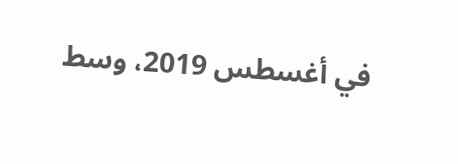في أغسطس 2019، وسط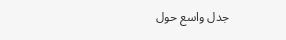جدل واسع حول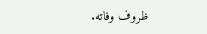ظروف وفاته.